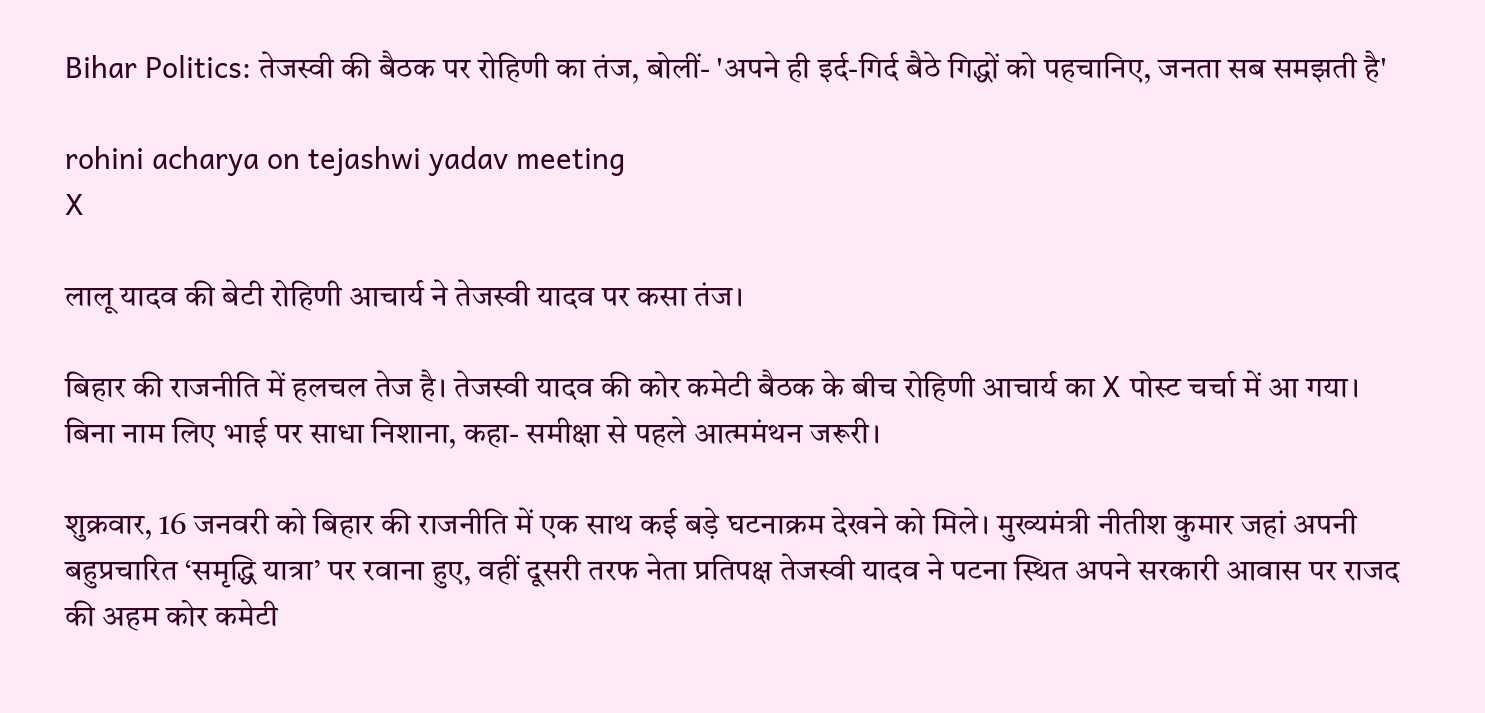Bihar Politics: तेजस्वी की बैठक पर रोहिणी का तंज, बोलीं- 'अपने ही इर्द-गिर्द बैठे गिद्धों को पहचानिए, जनता सब समझती है'

rohini acharya on tejashwi yadav meeting
X

लालू यादव की बेटी रोहिणी आचार्य ने तेजस्वी यादव पर कसा तंज।

बिहार की राजनीति में हलचल तेज है। तेजस्वी यादव की कोर कमेटी बैठक के बीच रोहिणी आचार्य का X पोस्ट चर्चा में आ गया। बिना नाम लिए भाई पर साधा निशाना, कहा- समीक्षा से पहले आत्ममंथन जरूरी।

शुक्रवार, 16 जनवरी को बिहार की राजनीति में एक साथ कई बड़े घटनाक्रम देखने को मिले। मुख्यमंत्री नीतीश कुमार जहां अपनी बहुप्रचारित ‘समृद्धि यात्रा’ पर रवाना हुए, वहीं दूसरी तरफ नेता प्रतिपक्ष तेजस्वी यादव ने पटना स्थित अपने सरकारी आवास पर राजद की अहम कोर कमेटी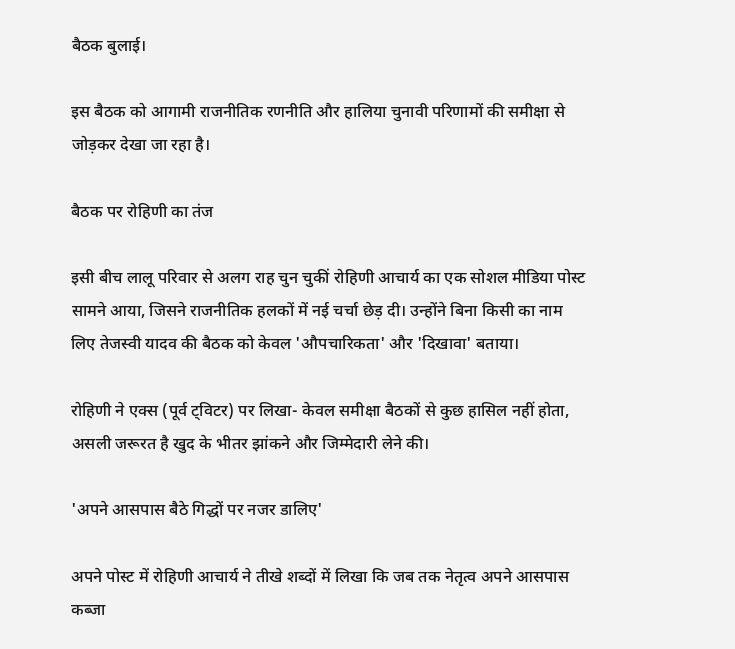बैठक बुलाई।

इस बैठक को आगामी राजनीतिक रणनीति और हालिया चुनावी परिणामों की समीक्षा से जोड़कर देखा जा रहा है।

बैठक पर रोहिणी का तंज

इसी बीच लालू परिवार से अलग राह चुन चुकीं रोहिणी आचार्य का एक सोशल मीडिया पोस्ट सामने आया, जिसने राजनीतिक हलकों में नई चर्चा छेड़ दी। उन्होंने बिना किसी का नाम लिए तेजस्वी यादव की बैठक को केवल 'औपचारिकता' और 'दिखावा' बताया।

रोहिणी ने एक्स (पूर्व ट्विटर) पर लिखा- केवल समीक्षा बैठकों से कुछ हासिल नहीं होता, असली जरूरत है खुद के भीतर झांकने और जिम्मेदारी लेने की।

'अपने आसपास बैठे गिद्धों पर नजर डालिए'

अपने पोस्ट में रोहिणी आचार्य ने तीखे शब्दों में लिखा कि जब तक नेतृत्व अपने आसपास कब्जा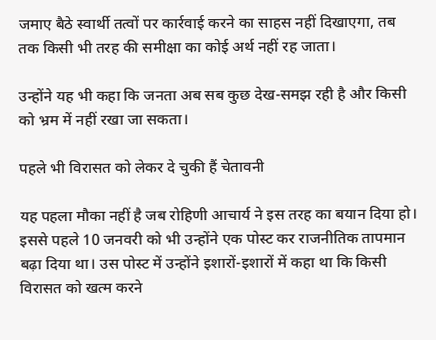जमाए बैठे स्वार्थी तत्वों पर कार्रवाई करने का साहस नहीं दिखाएगा, तब तक किसी भी तरह की समीक्षा का कोई अर्थ नहीं रह जाता।

उन्होंने यह भी कहा कि जनता अब सब कुछ देख-समझ रही है और किसी को भ्रम में नहीं रखा जा सकता।

पहले भी विरासत को लेकर दे चुकी हैं चेतावनी

यह पहला मौका नहीं है जब रोहिणी आचार्य ने इस तरह का बयान दिया हो। इससे पहले 10 जनवरी को भी उन्होंने एक पोस्ट कर राजनीतिक तापमान बढ़ा दिया था। उस पोस्ट में उन्होंने इशारों-इशारों में कहा था कि किसी विरासत को खत्म करने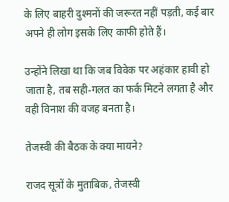के लिए बाहरी दुश्मनों की जरूरत नहीं पड़ती, कई बार अपने ही लोग इसके लिए काफी होते हैं।

उन्होंने लिखा था कि जब विवेक पर अहंकार हावी हो जाता है, तब सही-गलत का फर्क मिटने लगता है और वही विनाश की वजह बनता है।

तेजस्वी की बैठक के क्या मायने?

राजद सूत्रों के मुताबिक, तेजस्वी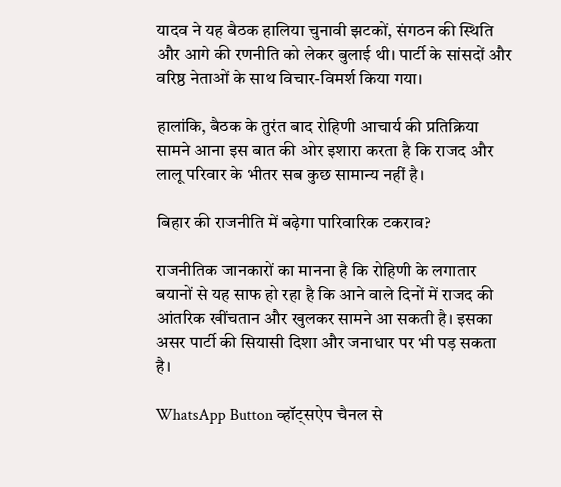यादव ने यह बैठक हालिया चुनावी झटकों, संगठन की स्थिति और आगे की रणनीति को लेकर बुलाई थी। पार्टी के सांसदों और वरिष्ठ नेताओं के साथ विचार-विमर्श किया गया।

हालांकि, बैठक के तुरंत बाद रोहिणी आचार्य की प्रतिक्रिया सामने आना इस बात की ओर इशारा करता है कि राजद और लालू परिवार के भीतर सब कुछ सामान्य नहीं है।

बिहार की राजनीति में बढ़ेगा पारिवारिक टकराव?

राजनीतिक जानकारों का मानना है कि रोहिणी के लगातार बयानों से यह साफ हो रहा है कि आने वाले दिनों में राजद की आंतरिक खींचतान और खुलकर सामने आ सकती है। इसका असर पार्टी की सियासी दिशा और जनाधार पर भी पड़ सकता है।

WhatsApp Button व्हॉट्सऐप चैनल से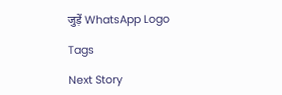जुड़ें WhatsApp Logo

Tags

Next Story